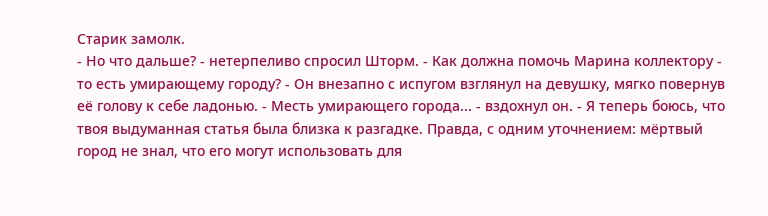Старик замолк.
- Но что дальше? - нетерпеливо спросил Шторм. - Как должна помочь Марина коллектору - то есть умирающему городу? - Он внезапно с испугом взглянул на девушку, мягко повернув её голову к себе ладонью. - Месть умирающего города... - вздохнул он. - Я теперь боюсь, что твоя выдуманная статья была близка к разгадке. Правда, с одним уточнением: мёртвый город не знал, что его могут использовать для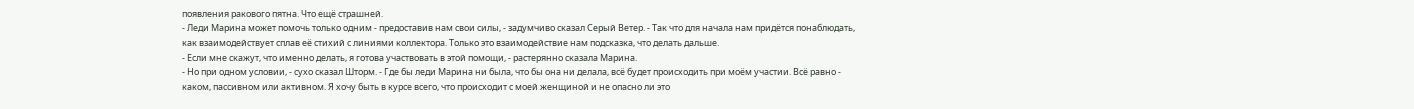появления ракового пятна. Что ещё страшней.
- Леди Марина может помочь только одним - предоставив нам свои силы, - задумчиво сказал Серый Ветер. - Так что для начала нам придётся понаблюдать, как взаимодействует сплав её стихий с линиями коллектора. Только это взаимодействие нам подсказка, что делать дальше.
- Если мне скажут, что именно делать, я готова участвовать в этой помощи, - растерянно сказала Марина.
- Но при одном условии, - сухо сказал Шторм. - Где бы леди Марина ни была, что бы она ни делала, всё будет происходить при моём участии. Всё равно - каком, пассивном или активном. Я хочу быть в курсе всего, что происходит с моей женщиной и не опасно ли это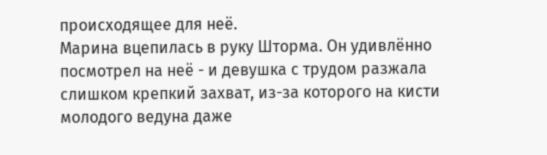происходящее для неё.
Марина вцепилась в руку Шторма. Он удивлённо посмотрел на неё - и девушка с трудом разжала слишком крепкий захват, из-за которого на кисти молодого ведуна даже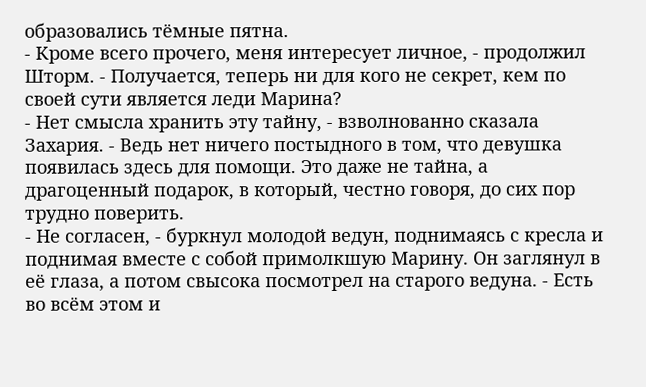образовались тёмные пятна.
- Кроме всего прочего, меня интересует личное, - продолжил Шторм. - Получается, теперь ни для кого не секрет, кем по своей сути является леди Марина?
- Нет смысла хранить эту тайну, - взволнованно сказала Захария. - Ведь нет ничего постыдного в том, что девушка появилась здесь для помощи. Это даже не тайна, а драгоценный подарок, в который, честно говоря, до сих пор трудно поверить.
- Не согласен, - буркнул молодой ведун, поднимаясь с кресла и поднимая вместе с собой примолкшую Марину. Он заглянул в её глаза, а потом свысока посмотрел на старого ведуна. - Есть во всём этом и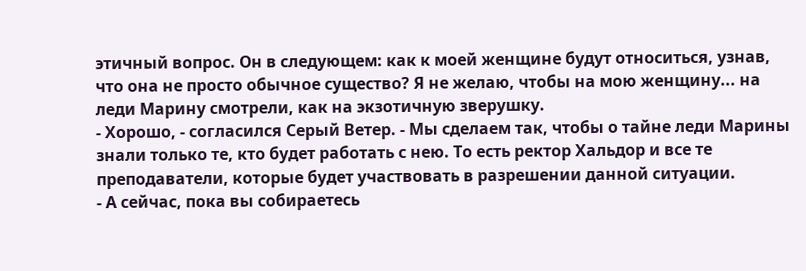этичный вопрос. Он в следующем: как к моей женщине будут относиться, узнав, что она не просто обычное существо? Я не желаю, чтобы на мою женщину... на леди Марину смотрели, как на экзотичную зверушку.
- Хорошо, - согласился Серый Ветер. - Мы сделаем так, чтобы о тайне леди Марины знали только те, кто будет работать с нею. То есть ректор Хальдор и все те преподаватели, которые будет участвовать в разрешении данной ситуации.
- А сейчас, пока вы собираетесь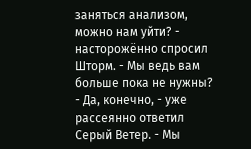заняться анализом, можно нам уйти? - насторожённо спросил Шторм. - Мы ведь вам больше пока не нужны?
- Да, конечно, - уже рассеянно ответил Серый Ветер. - Мы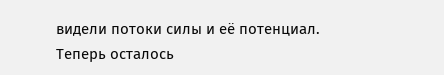видели потоки силы и её потенциал. Теперь осталось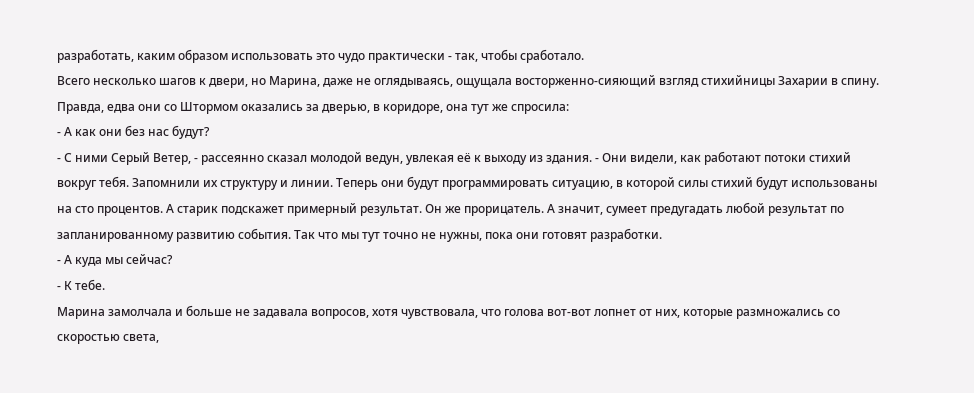разработать, каким образом использовать это чудо практически - так, чтобы сработало.
Всего несколько шагов к двери, но Марина, даже не оглядываясь, ощущала восторженно-сияющий взгляд стихийницы Захарии в спину. Правда, едва они со Штормом оказались за дверью, в коридоре, она тут же спросила:
- А как они без нас будут?
- С ними Серый Ветер, - рассеянно сказал молодой ведун, увлекая её к выходу из здания. - Они видели, как работают потоки стихий вокруг тебя. Запомнили их структуру и линии. Теперь они будут программировать ситуацию, в которой силы стихий будут использованы на сто процентов. А старик подскажет примерный результат. Он же прорицатель. А значит, сумеет предугадать любой результат по запланированному развитию события. Так что мы тут точно не нужны, пока они готовят разработки.
- А куда мы сейчас?
- К тебе.
Марина замолчала и больше не задавала вопросов, хотя чувствовала, что голова вот-вот лопнет от них, которые размножались со скоростью света,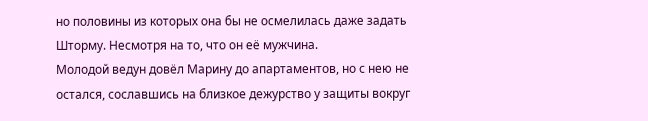но половины из которых она бы не осмелилась даже задать Шторму. Несмотря на то, что он её мужчина.
Молодой ведун довёл Марину до апартаментов, но с нею не остался, сославшись на близкое дежурство у защиты вокруг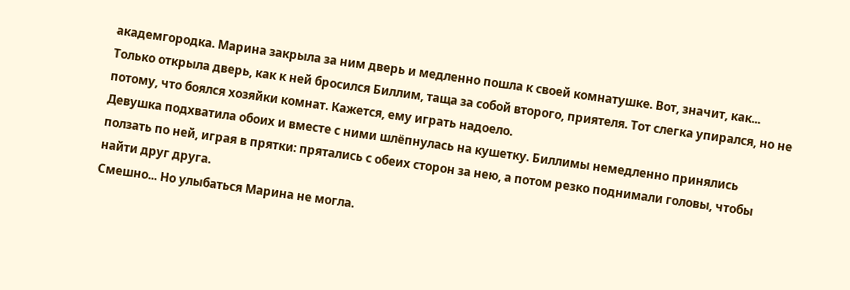академгородка. Марина закрыла за ним дверь и медленно пошла к своей комнатушке. Вот, значит, как... Только открыла дверь, как к ней бросился Биллим, таща за собой второго, приятеля. Тот слегка упирался, но не потому, что боялся хозяйки комнат. Кажется, ему играть надоело.
Девушка подхватила обоих и вместе с ними шлёпнулась на кушетку. Биллимы немедленно принялись ползать по ней, играя в прятки: прятались с обеих сторон за нею, а потом резко поднимали головы, чтобы найти друг друга.
Смешно... Но улыбаться Марина не могла.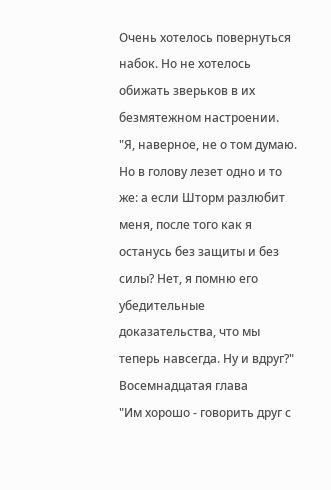Очень хотелось повернуться набок. Но не хотелось обижать зверьков в их безмятежном настроении. "Я, наверное, не о том думаю. Но в голову лезет одно и то же: а если Шторм разлюбит меня, после того как я останусь без защиты и без силы? Нет, я помню его убедительные доказательства, что мы теперь навсегда. Ну и вдруг?"
Восемнадцатая глава
"Им хорошо - говорить друг с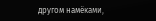другом намёками,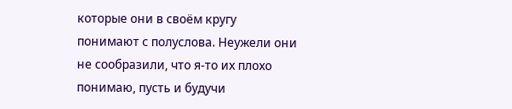которые они в своём кругу понимают с полуслова. Неужели они не сообразили, что я-то их плохо понимаю, пусть и будучи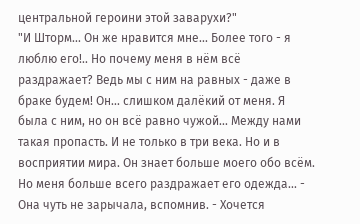центральной героини этой заварухи?"
"И Шторм... Он же нравится мне... Более того - я люблю его!.. Но почему меня в нём всё раздражает? Ведь мы с ним на равных - даже в браке будем! Он... слишком далёкий от меня. Я была с ним, но он всё равно чужой... Между нами такая пропасть. И не только в три века. Но и в восприятии мира. Он знает больше моего обо всём. Но меня больше всего раздражает его одежда... - Она чуть не зарычала, вспомнив. - Хочется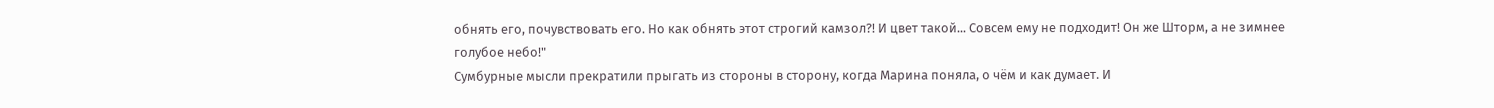обнять его, почувствовать его. Но как обнять этот строгий камзол?! И цвет такой... Совсем ему не подходит! Он же Шторм, а не зимнее голубое небо!"
Сумбурные мысли прекратили прыгать из стороны в сторону, когда Марина поняла, о чём и как думает. И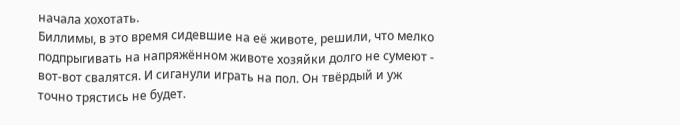начала хохотать.
Биллимы, в это время сидевшие на её животе, решили, что мелко подпрыгивать на напряжённом животе хозяйки долго не сумеют - вот-вот свалятся. И сиганули играть на пол. Он твёрдый и уж точно трястись не будет.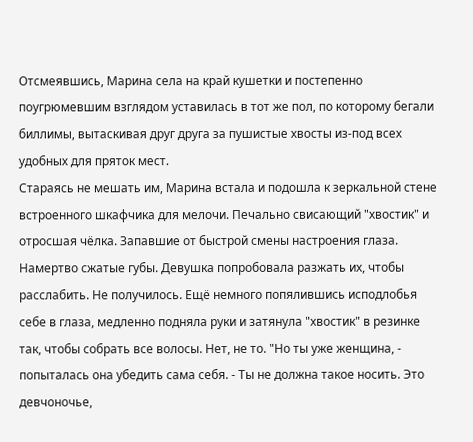Отсмеявшись, Марина села на край кушетки и постепенно поугрюмевшим взглядом уставилась в тот же пол, по которому бегали биллимы, вытаскивая друг друга за пушистые хвосты из-под всех удобных для пряток мест.
Стараясь не мешать им, Марина встала и подошла к зеркальной стене встроенного шкафчика для мелочи. Печально свисающий "хвостик" и отросшая чёлка. Запавшие от быстрой смены настроения глаза. Намертво сжатые губы. Девушка попробовала разжать их, чтобы расслабить. Не получилось. Ещё немного попялившись исподлобья себе в глаза, медленно подняла руки и затянула "хвостик" в резинке так, чтобы собрать все волосы. Нет, не то. "Но ты уже женщина, - попыталась она убедить сама себя. - Ты не должна такое носить. Это девчоночье,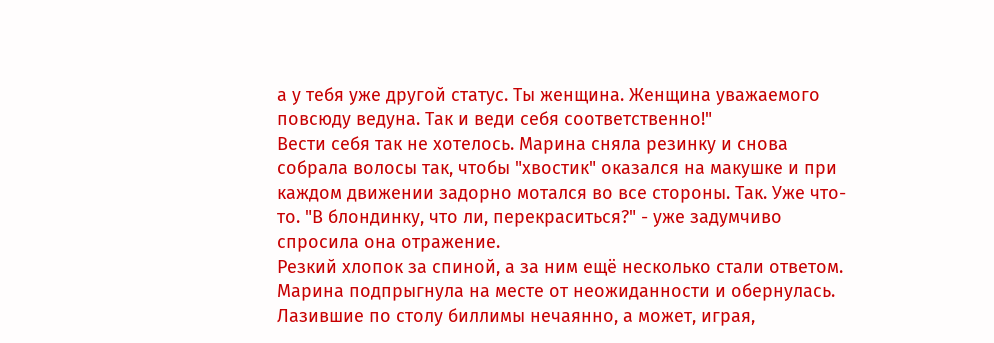а у тебя уже другой статус. Ты женщина. Женщина уважаемого повсюду ведуна. Так и веди себя соответственно!"
Вести себя так не хотелось. Марина сняла резинку и снова собрала волосы так, чтобы "хвостик" оказался на макушке и при каждом движении задорно мотался во все стороны. Так. Уже что-то. "В блондинку, что ли, перекраситься?" - уже задумчиво спросила она отражение.
Резкий хлопок за спиной, а за ним ещё несколько стали ответом. Марина подпрыгнула на месте от неожиданности и обернулась. Лазившие по столу биллимы нечаянно, а может, играя,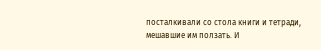посталкивали со стола книги и тетради, мешавшие им ползать. И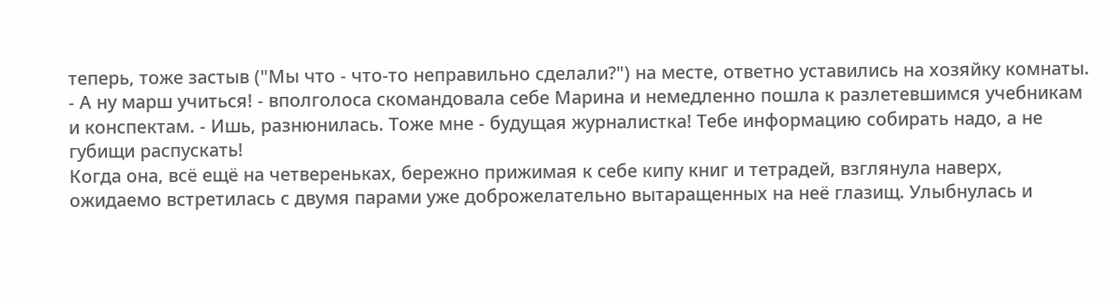теперь, тоже застыв ("Мы что - что-то неправильно сделали?") на месте, ответно уставились на хозяйку комнаты.
- А ну марш учиться! - вполголоса скомандовала себе Марина и немедленно пошла к разлетевшимся учебникам и конспектам. - Ишь, разнюнилась. Тоже мне - будущая журналистка! Тебе информацию собирать надо, а не губищи распускать!
Когда она, всё ещё на четвереньках, бережно прижимая к себе кипу книг и тетрадей, взглянула наверх, ожидаемо встретилась с двумя парами уже доброжелательно вытаращенных на неё глазищ. Улыбнулась и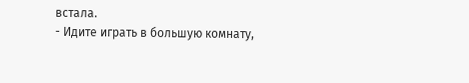встала.
- Идите играть в большую комнату,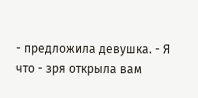- предложила девушка. - Я что - зря открыла вам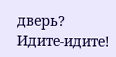дверь? Идите-идите!